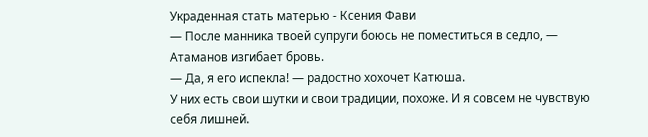Украденная стать матерью - Ксения Фави
— После манника твоей супруги боюсь не поместиться в седло, — Атаманов изгибает бровь.
— Да, я его испекла! — радостно хохочет Катюша.
У них есть свои шутки и свои традиции, похоже. И я совсем не чувствую себя лишней.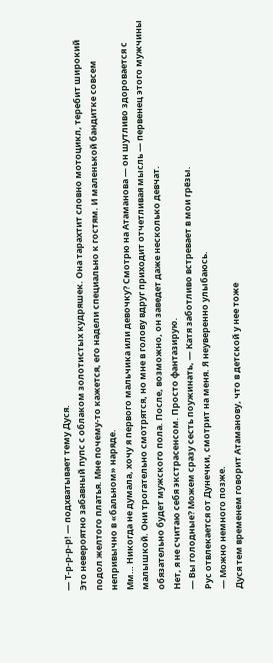— Т-р-р-р-р! — подхватывает тему Дуся.
Это невероятно забавный пупс с облаком золотистых кудряшек. Она тарахтит словно мотоцикл, теребит широкий подол желтого платья. Мне почему-то кажется, его надели специально к гостям. И маленькой бандитке совсем непривычно в «бальном» наряде.
Мм… Никогда не думала, хочу я первого мальчика или девочку? Смотрю на Атаманова — он шутливо здоровается с малышкой. Они трогательно смотрятся, но мне в голову вдруг приходит отчетливая мысль — первенец этого мужчины обязательно будет мужского пола. После, возможно, он заведет даже несколько девчат.
Нет, я не считаю себя экстрасенсом. Просто фантазирую.
— Вы голодные? Можем сразу сесть поужинать, — Катя заботливо встревает в мои грёзы.
Рус отвлекается от Дунечки, смотрит на меня. Я неуверенно улыбаюсь.
— Можно немного позже.
Дуся тем временем говорит Атаманову, что в детской у нее тоже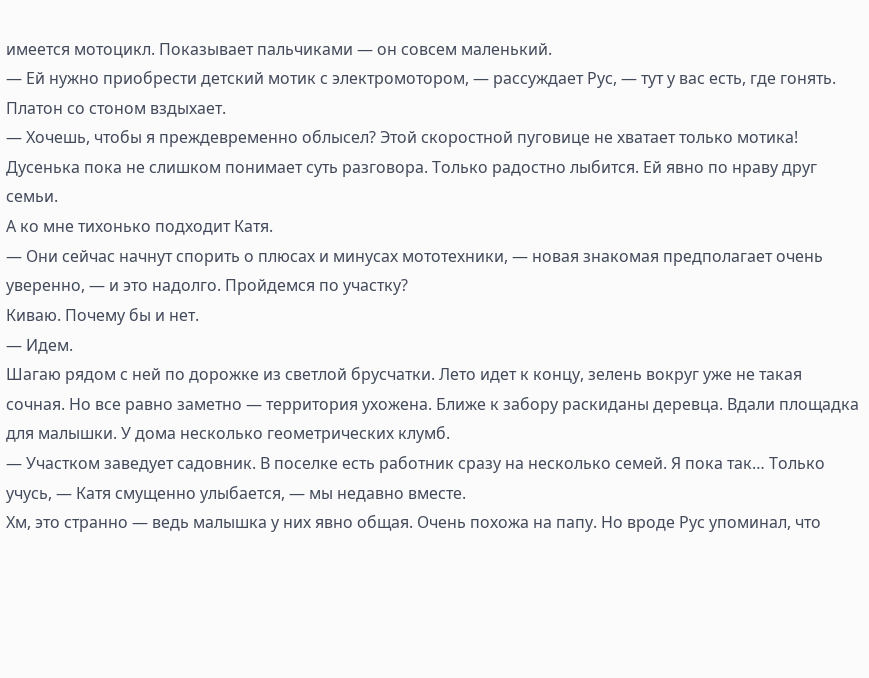имеется мотоцикл. Показывает пальчиками — он совсем маленький.
— Ей нужно приобрести детский мотик с электромотором, — рассуждает Рус, — тут у вас есть, где гонять.
Платон со стоном вздыхает.
— Хочешь, чтобы я преждевременно облысел? Этой скоростной пуговице не хватает только мотика!
Дусенька пока не слишком понимает суть разговора. Только радостно лыбится. Ей явно по нраву друг семьи.
А ко мне тихонько подходит Катя.
— Они сейчас начнут спорить о плюсах и минусах мототехники, — новая знакомая предполагает очень уверенно, — и это надолго. Пройдемся по участку?
Киваю. Почему бы и нет.
— Идем.
Шагаю рядом с ней по дорожке из светлой брусчатки. Лето идет к концу, зелень вокруг уже не такая сочная. Но все равно заметно — территория ухожена. Ближе к забору раскиданы деревца. Вдали площадка для малышки. У дома несколько геометрических клумб.
— Участком заведует садовник. В поселке есть работник сразу на несколько семей. Я пока так… Только учусь, — Катя смущенно улыбается, — мы недавно вместе.
Хм, это странно — ведь малышка у них явно общая. Очень похожа на папу. Но вроде Рус упоминал, что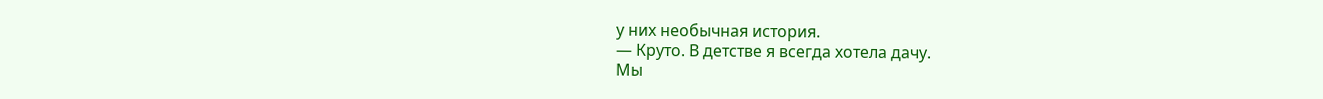у них необычная история.
— Круто. В детстве я всегда хотела дачу.
Мы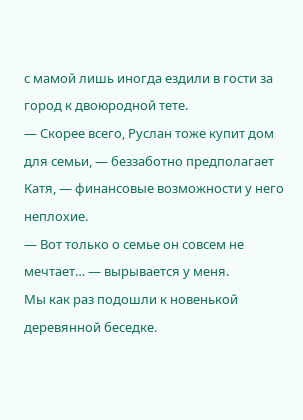с мамой лишь иногда ездили в гости за город к двоюродной тете.
— Скорее всего, Руслан тоже купит дом для семьи, — беззаботно предполагает Катя, — финансовые возможности у него неплохие.
— Вот только о семье он совсем не мечтает… — вырывается у меня.
Мы как раз подошли к новенькой деревянной беседке.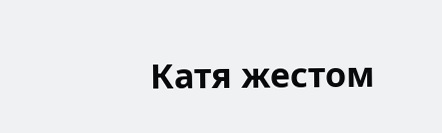Катя жестом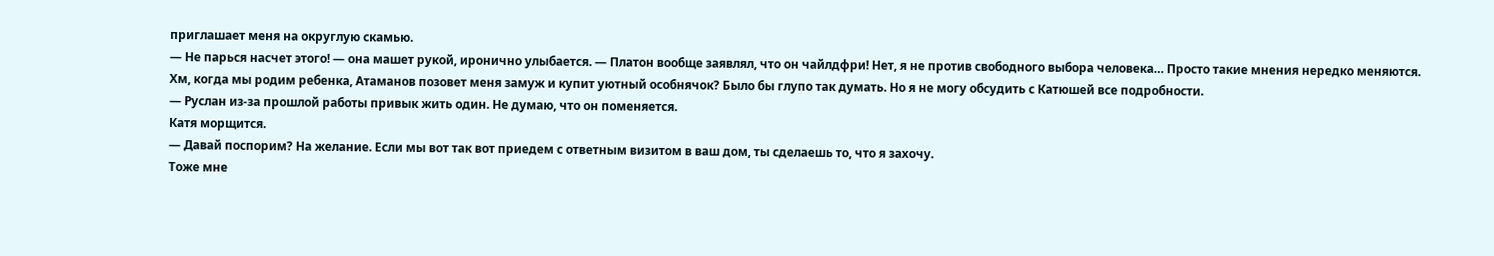приглашает меня на округлую скамью.
— Не парься насчет этого! — она машет рукой, иронично улыбается. — Платон вообще заявлял, что он чайлдфри! Нет, я не против свободного выбора человека… Просто такие мнения нередко меняются.
Хм, когда мы родим ребенка, Атаманов позовет меня замуж и купит уютный особнячок? Было бы глупо так думать. Но я не могу обсудить с Катюшей все подробности.
— Руслан из-за прошлой работы привык жить один. Не думаю, что он поменяется.
Катя морщится.
— Давай поспорим? На желание. Если мы вот так вот приедем с ответным визитом в ваш дом, ты сделаешь то, что я захочу.
Тоже мне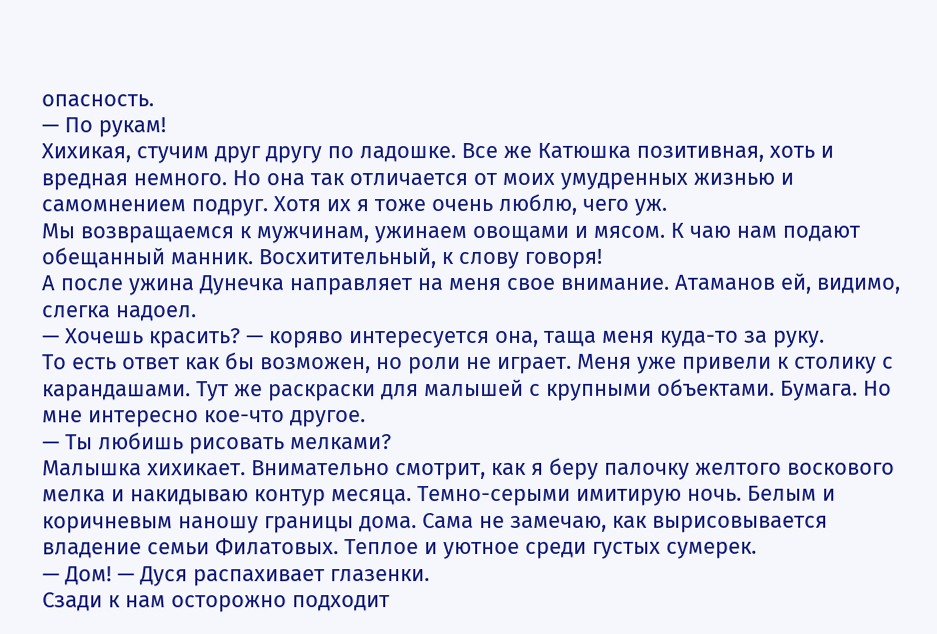опасность.
— По рукам!
Хихикая, стучим друг другу по ладошке. Все же Катюшка позитивная, хоть и вредная немного. Но она так отличается от моих умудренных жизнью и самомнением подруг. Хотя их я тоже очень люблю, чего уж.
Мы возвращаемся к мужчинам, ужинаем овощами и мясом. К чаю нам подают обещанный манник. Восхитительный, к слову говоря!
А после ужина Дунечка направляет на меня свое внимание. Атаманов ей, видимо, слегка надоел.
— Хочешь красить? — коряво интересуется она, таща меня куда-то за руку.
То есть ответ как бы возможен, но роли не играет. Меня уже привели к столику с карандашами. Тут же раскраски для малышей с крупными объектами. Бумага. Но мне интересно кое-что другое.
— Ты любишь рисовать мелками?
Малышка хихикает. Внимательно смотрит, как я беру палочку желтого воскового мелка и накидываю контур месяца. Темно-серыми имитирую ночь. Белым и коричневым наношу границы дома. Сама не замечаю, как вырисовывается владение семьи Филатовых. Теплое и уютное среди густых сумерек.
— Дом! — Дуся распахивает глазенки.
Сзади к нам осторожно подходит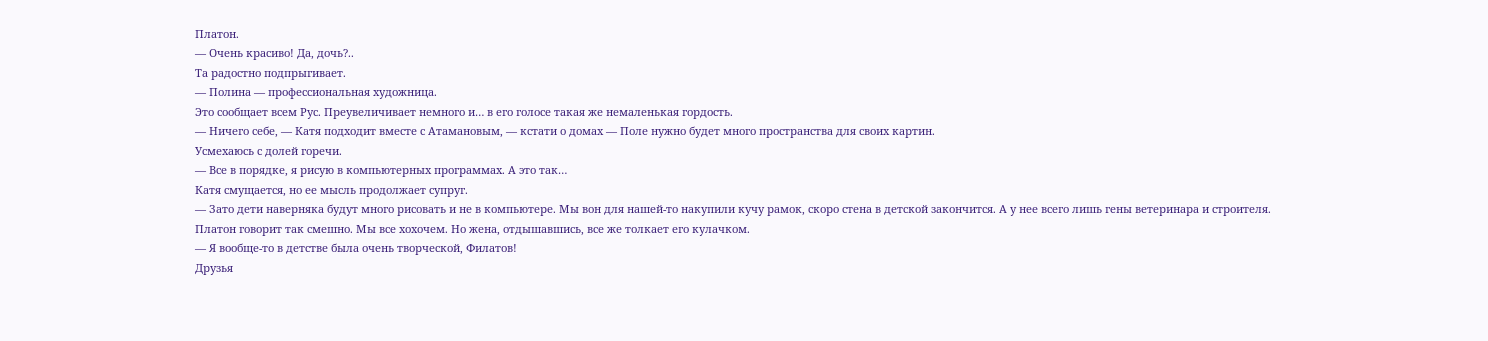Платон.
— Очень красиво! Да, дочь?..
Та радостно подпрыгивает.
— Полина — профессиональная художница.
Это сообщает всем Рус. Преувеличивает немного и… в его голосе такая же немаленькая гордость.
— Ничего себе, — Катя подходит вместе с Атамановым, — кстати о домах — Поле нужно будет много пространства для своих картин.
Усмехаюсь с долей горечи.
— Все в порядке, я рисую в компьютерных программах. А это так…
Катя смущается, но ее мысль продолжает супруг.
— Зато дети наверняка будут много рисовать и не в компьютере. Мы вон для нашей-то накупили кучу рамок, скоро стена в детской закончится. А у нее всего лишь гены ветеринара и строителя.
Платон говорит так смешно. Мы все хохочем. Но жена, отдышавшись, все же толкает его кулачком.
— Я вообще-то в детстве была очень творческой, Филатов!
Друзья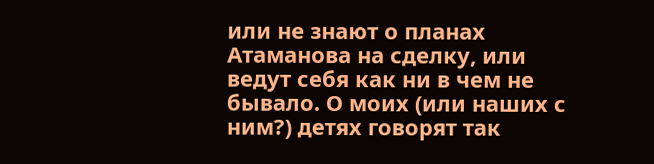или не знают о планах Атаманова на сделку, или ведут себя как ни в чем не бывало. О моих (или наших с ним?) детях говорят так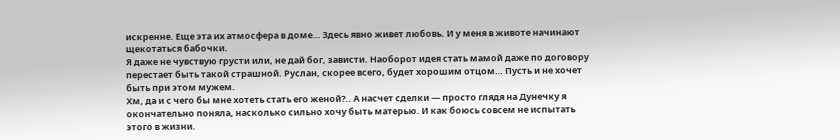искренне. Еще эта их атмосфера в доме… Здесь явно живет любовь. И у меня в животе начинают щекотаться бабочки.
Я даже не чувствую грусти или, не дай бог, зависти. Наоборот идея стать мамой даже по договору перестает быть такой страшной. Руслан, скорее всего, будет хорошим отцом… Пусть и не хочет быть при этом мужем.
Хм, да и с чего бы мне хотеть стать его женой?.. А насчет сделки — просто глядя на Дунечку я окончательно поняла, насколько сильно хочу быть матерью. И как боюсь совсем не испытать этого в жизни.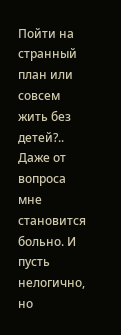Пойти на странный план или совсем жить без детей?.. Даже от вопроса мне становится больно. И пусть нелогично, но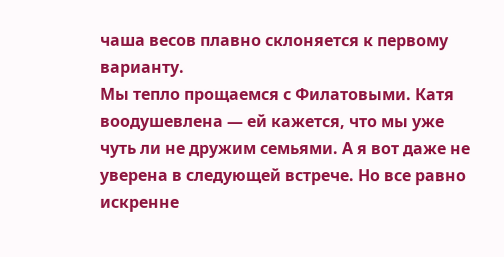чаша весов плавно склоняется к первому варианту.
Мы тепло прощаемся с Филатовыми. Катя воодушевлена — ей кажется, что мы уже чуть ли не дружим семьями. А я вот даже не уверена в следующей встрече. Но все равно искренне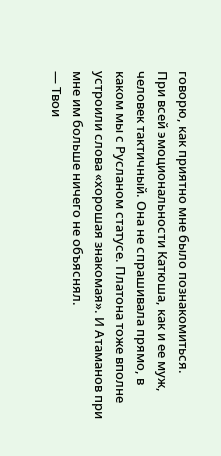говорю, как приятно мне было познакомиться.
При всей эмоциональности Катюша, как и ее муж, человек тактичный. Она не спрашивала прямо, в каком мы с Русланом статусе. Платона тоже вполне устроили слова «хорошая знакомая». И Атаманов при мне им больше ничего не объяснял.
— Твои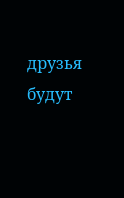друзья будут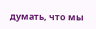думать, что мы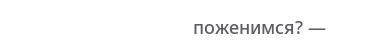поженимся? —